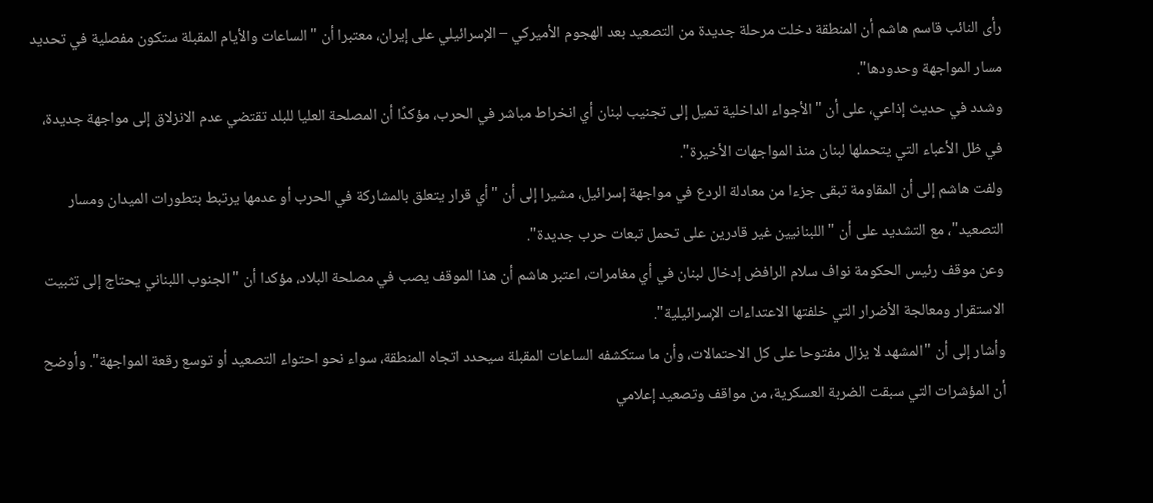رأى النائب قاسم هاشم أن المنطقة دخلت مرحلة جديدة من التصعيد بعد الهجوم الأميركي – الإسرائيلي على إيران، معتبرا أن "الساعات والأيام المقبلة ستكون مفصلية في تحديد مسار المواجهة وحدودها".
وشدد في حديث إذاعي، على أن "الأجواء الداخلية تميل إلى تجنيب لبنان أي انخراط مباشر في الحرب، مؤكدًا أن المصلحة العليا للبلد تقتضي عدم الانزلاق إلى مواجهة جديدة، في ظل الأعباء التي يتحملها لبنان منذ المواجهات الأخيرة".
ولفت هاشم إلى أن المقاومة تبقى جزءا من معادلة الردع في مواجهة إسرائيل، مشيرا إلى أن "أي قرار يتعلق بالمشاركة في الحرب أو عدمها يرتبط بتطورات الميدان ومسار التصعيد"، مع التشديد على أن "اللبنانيين غير قادرين على تحمل تبعات حرب جديدة".
وعن موقف رئيس الحكومة نواف سلام الرافض إدخال لبنان في أي مغامرات، اعتبر هاشم أن هذا الموقف يصب في مصلحة البلاد، مؤكدا أن "الجنوب اللبناني يحتاج إلى تثبيت الاستقرار ومعالجة الأضرار التي خلفتها الاعتداءات الإسرائيلية".
وأشار إلى أن "المشهد لا يزال مفتوحا على كل الاحتمالات، وأن ما ستكشفه الساعات المقبلة سيحدد اتجاه المنطقة، سواء نحو احتواء التصعيد أو توسع رقعة المواجهة". وأوضح أن المؤشرات التي سبقت الضربة العسكرية، من مواقف وتصعيد إعلامي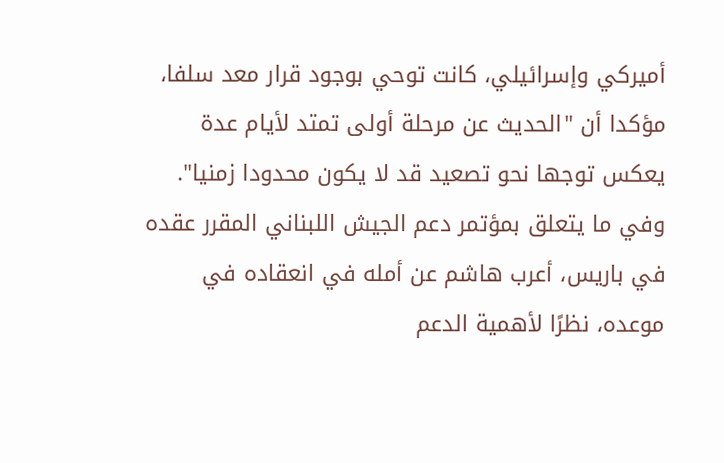أميركي وإسرائيلي، كانت توحي بوجود قرار معد سلفا، مؤكدا أن "الحديث عن مرحلة أولى تمتد لأيام عدة يعكس توجها نحو تصعيد قد لا يكون محدودا زمنيا".
وفي ما يتعلق بمؤتمر دعم الجيش اللبناني المقرر عقده في باريس، أعرب هاشم عن أمله في انعقاده في موعده، نظرًا لأهمية الدعم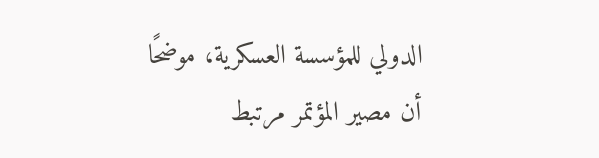الدولي للمؤسسة العسكرية، موضحًا أن مصير المؤتمر مرتبط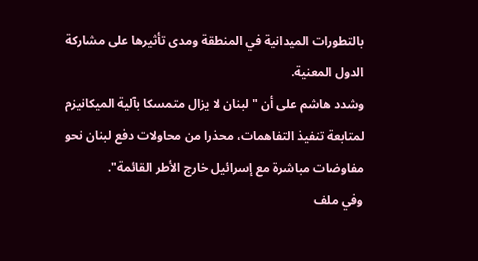بالتطورات الميدانية في المنطقة ومدى تأثيرها على مشاركة الدول المعنية.
وشدد هاشم على أن "لبنان لا يزال متمسكا بآلية الميكانيزم لمتابعة تنفيذ التفاهمات، محذرا من محاولات دفع لبنان نحو مفاوضات مباشرة مع إسرائيل خارج الأطر القائمة".
وفي ملف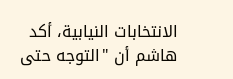الانتخابات النيابية، أكد هاشم أن "التوجه حتى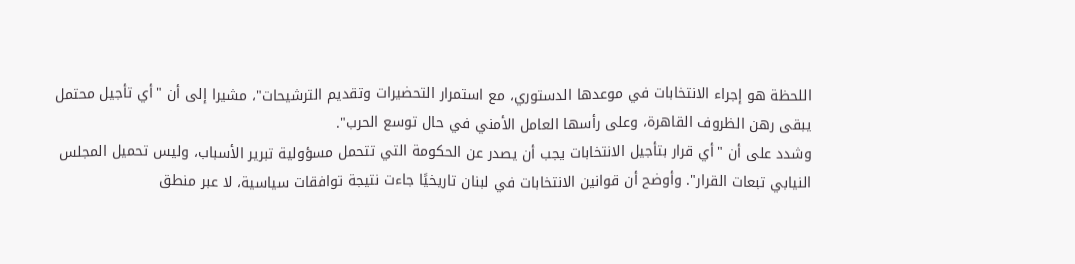اللحظة هو إجراء الانتخابات في موعدها الدستوري، مع استمرار التحضيرات وتقديم الترشيحات"، مشيرا إلى أن "أي تأجيل محتمل يبقى رهن الظروف القاهرة، وعلى رأسها العامل الأمني في حال توسع الحرب".
وشدد على أن "أي قرار بتأجيل الانتخابات يجب أن يصدر عن الحكومة التي تتحمل مسؤولية تبرير الأسباب، وليس تحميل المجلس النيابي تبعات القرار". وأوضح أن قوانين الانتخابات في لبنان تاريخيًا جاءت نتيجة توافقات سياسية، لا عبر منطق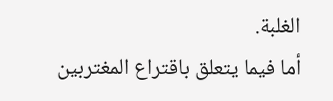الغلبة.
أما فيما يتعلق باقتراع المغتربين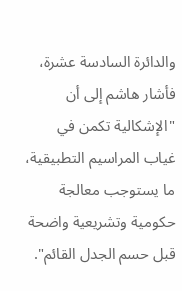والدائرة السادسة عشرة، فأشار هاشم إلى أن "الإشكالية تكمن في غياب المراسيم التطبيقية، ما يستوجب معالجة حكومية وتشريعية واضحة قبل حسم الجدل القائم".